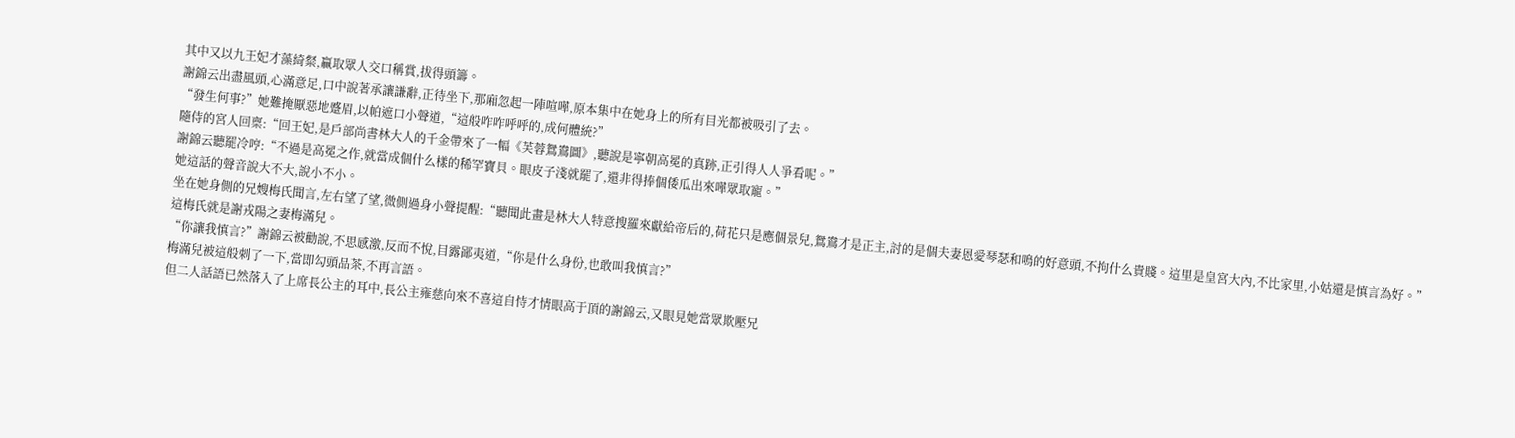其中又以九王妃才藻綺粲,贏取眾人交口稱賞,拔得頭籌。
謝錦云出盡風頭,心滿意足,口中說著承讓謙辭,正待坐下,那廂忽起一陣喧嘩,原本集中在她身上的所有目光都被吸引了去。
“發生何事?”她難掩厭惡地蹙眉,以帕遮口小聲道,“這般咋咋呼呼的,成何體統?”
隨侍的宮人回稟:“回王妃,是戶部尚書林大人的千金帶來了一幅《芙蓉鴛鴦圖》,聽說是寧朝高冕的真跡,正引得人人爭看呢。”
謝錦云聽罷冷哼:“不過是高冕之作,就當成個什么樣的稀罕寶貝。眼皮子淺就罷了,還非得捧個倭瓜出來嘩眾取寵。”
她這話的聲音說大不大,說小不小。
坐在她身側的兄嫂梅氏聞言,左右望了望,微側過身小聲提醒:“聽聞此畫是林大人特意搜羅來獻給帝后的,荷花只是應個景兒,鴛鴦才是正主,討的是個夫妻恩愛琴瑟和鳴的好意頭,不拘什么貴賤。這里是皇宮大內,不比家里,小姑還是慎言為好。”
這梅氏就是謝戎陽之妻梅滿兒。
“你讓我慎言?”謝錦云被勸說,不思感激,反而不悅,目露鄙夷道,“你是什么身份,也敢叫我慎言?”
梅滿兒被這般刺了一下,當即勾頭品茶,不再言語。
但二人話語已然落入了上席長公主的耳中,長公主雍慈向來不喜這自恃才情眼高于頂的謝錦云,又眼見她當眾欺壓兄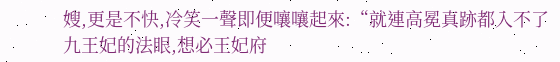嫂,更是不快,冷笑一聲即便嚷嚷起來:“就連高冕真跡都入不了九王妃的法眼,想必王妃府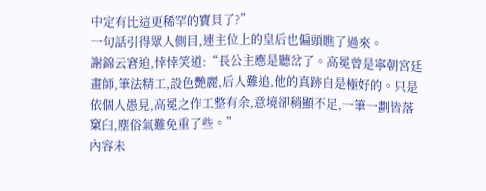中定有比這更稀罕的寶貝了?”
一句話引得眾人側目,連主位上的皇后也偏頭瞧了過來。
謝錦云窘迫,悻悻笑道:“長公主應是聽岔了。高冕曾是寧朝宮廷畫師,筆法精工,設色艷麗,后人難追,他的真跡自是極好的。只是依個人愚見,高冕之作工整有余,意境卻稍顯不足,一筆一劃皆落窠臼,塵俗氣難免重了些。”
內容未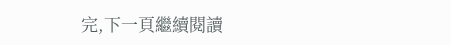完,下一頁繼續閱讀